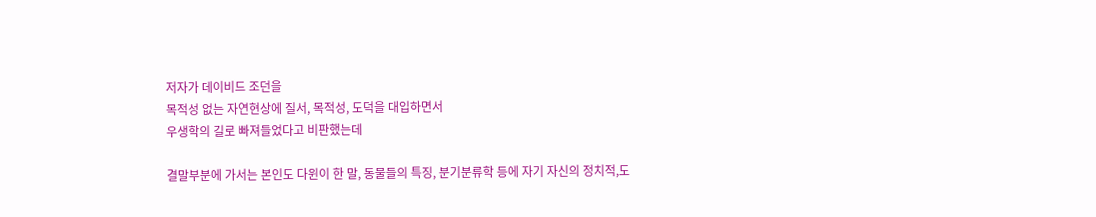저자가 데이비드 조던을
목적성 없는 자연현상에 질서, 목적성, 도덕을 대입하면서
우생학의 길로 빠져들었다고 비판했는데

결말부분에 가서는 본인도 다윈이 한 말, 동물들의 특징, 분기분류학 등에 자기 자신의 정치적,도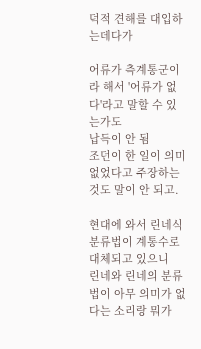덕적 견해를 대입하는데다가

어류가 측계통군이라 해서 '어류가 없다'라고 말할 수 있는가도
납득이 안 됨
조던이 한 일이 의미없었다고 주장하는 것도 말이 안 되고.

현대에 와서 린네식 분류법이 계통수로 대체되고 있으니
린네와 린네의 분류법이 아무 의미가 없다는 소리랑 뭐가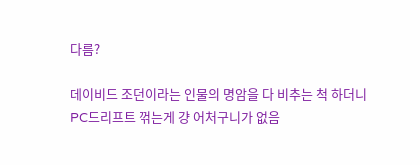다름?

데이비드 조던이라는 인물의 명암을 다 비추는 척 하더니 PC드리프트 꺾는게 걍 어처구니가 없음